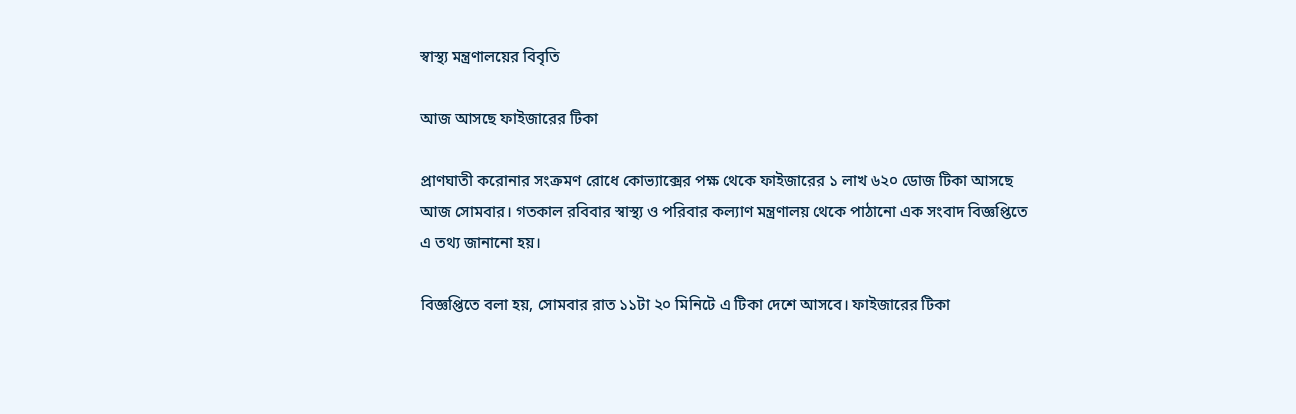স্বাস্থ্য মন্ত্রণালয়ের বিবৃতি

আজ আসছে ফাইজারের টিকা

প্রাণঘাতী করোনার সংক্রমণ রোধে কোভ্যাক্সের পক্ষ থেকে ফাইজারের ১ লাখ ৬২০ ডোজ টিকা আসছে আজ সোমবার। গতকাল রবিবার স্বাস্থ্য ও পরিবার কল্যাণ মন্ত্রণালয় থেকে পাঠানো এক সংবাদ বিজ্ঞপ্তিতে এ তথ্য জানানো হয়।

বিজ্ঞপ্তিতে বলা হয়, সোমবার রাত ১১টা ২০ মিনিটে এ টিকা দেশে আসবে। ফাইজারের টিকা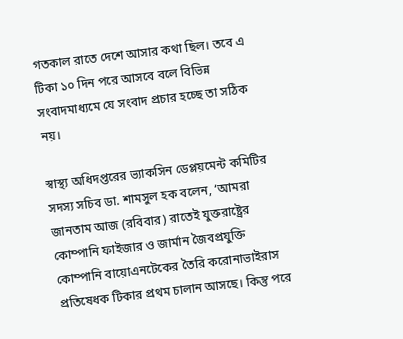গতকাল রাতে দেশে আসার কথা ছিল। তবে এ টিকা ১০ দিন পরে আসবে বলে বিভিন্ন সংবাদমাধ্যমে যে সংবাদ প্রচার হচ্ছে তা সঠিক নয়।

স্বাস্থ্য অধিদপ্তরের ভ্যাকসিন ডেপ্লয়মেন্ট কমিটির সদস্য সচিব ডা. শামসুল হক বলেন, ‘আমরা জানতাম আজ (রবিবার) রাতেই যুক্তরাষ্ট্রের কোম্পানি ফাইজার ও জার্মান জৈবপ্রযুক্তি কোম্পানি বায়োএনটেকের তৈরি করোনাভাইরাস প্রতিষেধক টিকার প্রথম চালান আসছে। কিন্তু পরে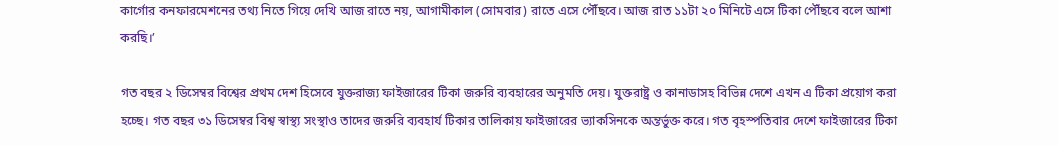কার্গোর কনফারমেশনের তথ্য নিতে গিয়ে দেখি আজ রাতে নয়, আগামীকাল (সোমবার) রাতে এসে পৌঁছবে। আজ রাত ১১টা ২০ মিনিটে এসে টিকা পৌঁছবে বলে আশা করছি।’

গত বছর ২ ডিসেম্বর বিশ্বের প্রথম দেশ হিসেবে যুক্তরাজ্য ফাইজারের টিকা জরুরি ব্যবহারের অনুমতি দেয়। যুক্তরাষ্ট্র ও কানাডাসহ বিভিন্ন দেশে এখন এ টিকা প্রয়োগ করা হচ্ছে। গত বছর ৩১ ডিসেম্বর বিশ্ব স্বাস্থ্য সংস্থাও তাদের জরুরি ব্যবহার্য টিকার তালিকায় ফাইজারের ভ্যাকসিনকে অন্তর্ভুক্ত করে। গত বৃহস্পতিবার দেশে ফাইজারের টিকা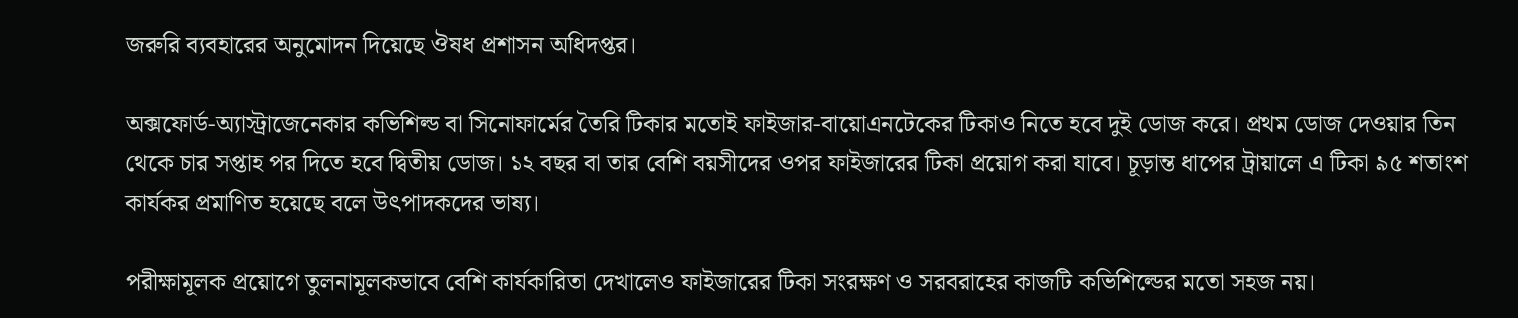জরুরি ব্যবহারের অনুমোদন দিয়েছে ঔষধ প্রশাসন অধিদপ্তর।

অক্সফোর্ড-অ্যাস্ট্রাজেনেকার কভিশিল্ড বা সিনোফার্মের তৈরি টিকার মতোই ফাইজার-বায়োএনটেকের টিকাও নিতে হবে দুই ডোজ করে। প্রথম ডোজ দেওয়ার তিন থেকে চার সপ্তাহ পর দিতে হবে দ্বিতীয় ডোজ। ১২ বছর বা তার বেশি বয়সীদের ওপর ফাইজারের টিকা প্রয়োগ করা যাবে। চূড়ান্ত ধাপের ট্রায়ালে এ টিকা ৯৫ শতাংশ কার্যকর প্রমাণিত হয়েছে বলে উৎপাদকদের ভাষ্য।

পরীক্ষামূলক প্রয়োগে তুলনামূলকভাবে বেশি কার্যকারিতা দেখালেও ফাইজারের টিকা সংরক্ষণ ও সরবরাহের কাজটি কভিশিল্ডের মতো সহজ নয়।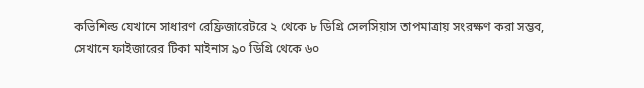কভিশিল্ড যেখানে সাধারণ রেফ্রিজারেটরে ২ থেকে ৮ ডিগ্রি সেলসিয়াস তাপমাত্রায় সংরক্ষণ করা সম্ভব, সেখানে ফাইজারের টিকা মাইনাস ৯০ ডিগ্রি থেকে ৬০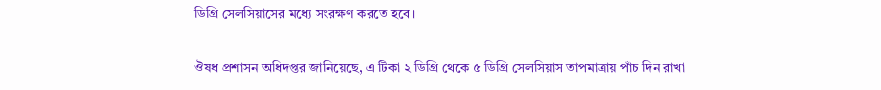ডিগ্রি সেলসিয়াসের মধ্যে সংরক্ষণ করতে হবে।

ঔষধ প্রশাসন অধিদপ্তর জানিয়েছে, এ টিকা ২ ডিগ্রি থেকে ৫ ডিগ্রি সেলসিয়াস তাপমাত্রায় পাঁচ দিন রাখা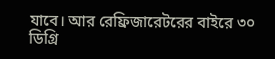যাবে। আর রেফ্রিজারেটরের বাইরে ৩০ ডিগ্রি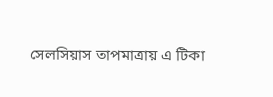সেলসিয়াস তাপমাত্রায় এ টিকা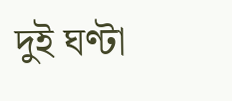দুই ঘণ্টা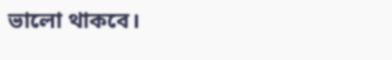ভালো থাকবে।